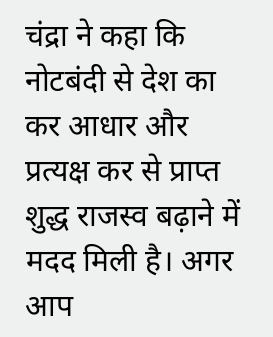चंद्रा ने कहा कि नोटबंदी से देश का कर आधार और प्रत्यक्ष कर से प्राप्त शुद्ध राजस्व बढ़ाने में मदद मिली है। अगर आप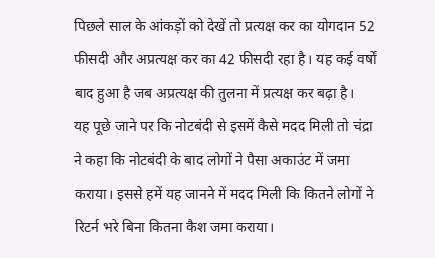पिछले साल के आंकड़ों को देखें तो प्रत्यक्ष कर का योगदान 52 फीसदी और अप्रत्यक्ष कर का 42 फीसदी रहा है। यह कई वर्षों बाद हुआ है जब अप्रत्यक्ष की तुलना में प्रत्यक्ष कर बढ़ा है।
यह पूछे जाने पर कि नोटबंदी से इसमें कैसे मदद मिली तो चंद्रा ने कहा कि नोटबंदी के बाद लोगों ने पैसा अकाउंट में जमा कराया। इससे हमें यह जानने में मदद मिली कि कितने लोगों ने रिटर्न भरे बिना कितना कैश जमा कराया।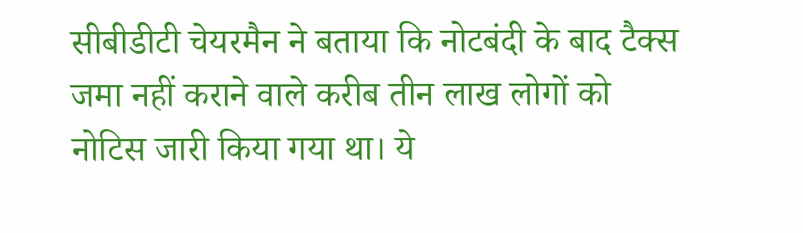सीबीडीटी चेयरमैन ने बताया कि नोटबंदी के बाद टैक्स जमा नहीं कराने वाले करीब तीन लाख लोगों को नोटिस जारी किया गया था। ये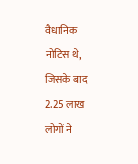वैधानिक नोटिस थे, जिसके बाद 2.25 लाख लोगों ने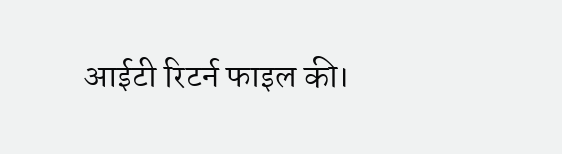आईटी रिटर्न फाइल की।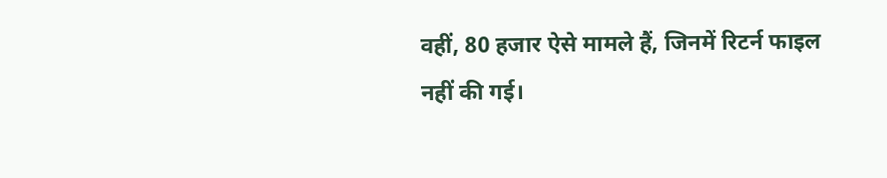वहीं, 80 हजार ऐसे मामले हैं, जिनमें रिटर्न फाइल नहीं की गई।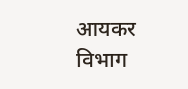आयकर विभाग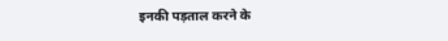इनकी पड़ताल करने के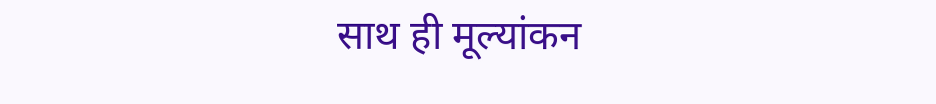साथ ही मूल्यांकन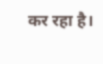कर रहा है।